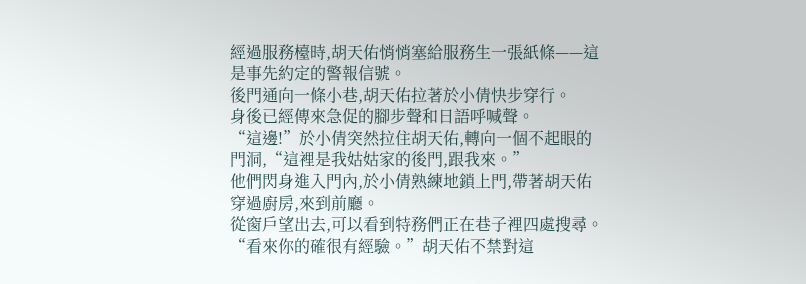經過服務檯時,胡天佑悄悄塞給服務生一張紙條——這是事先約定的警報信號。
後門通向一條小巷,胡天佑拉著於小倩快步穿行。
身後已經傳來急促的腳步聲和日語呼喊聲。
“這邊!”於小倩突然拉住胡天佑,轉向一個不起眼的門洞,“這裡是我姑姑家的後門,跟我來。”
他們閃身進入門內,於小倩熟練地鎖上門,帶著胡天佑穿過廚房,來到前廳。
從窗戶望出去,可以看到特務們正在巷子裡四處搜尋。
“看來你的確很有經驗。”胡天佑不禁對這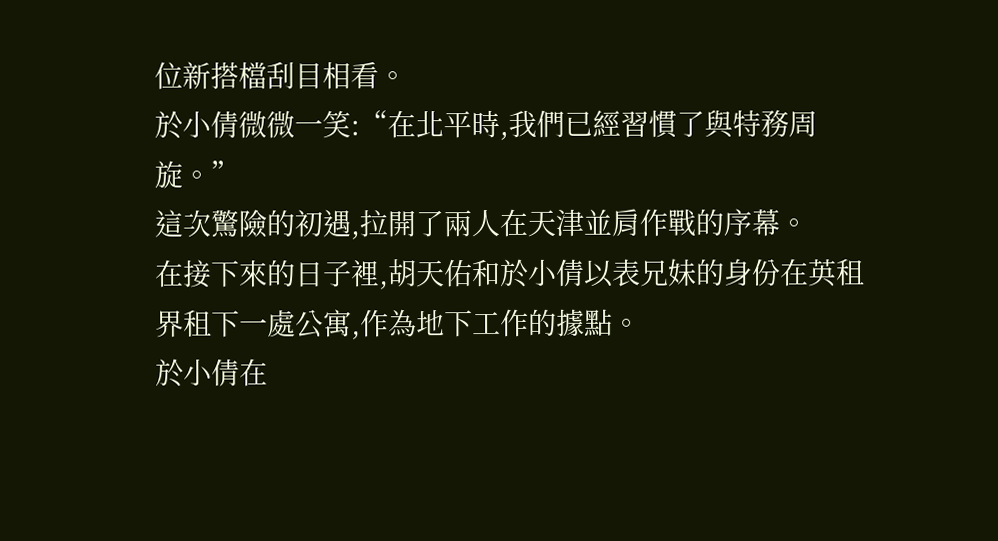位新搭檔刮目相看。
於小倩微微一笑:“在北平時,我們已經習慣了與特務周旋。”
這次驚險的初遇,拉開了兩人在天津並肩作戰的序幕。
在接下來的日子裡,胡天佑和於小倩以表兄妹的身份在英租界租下一處公寓,作為地下工作的據點。
於小倩在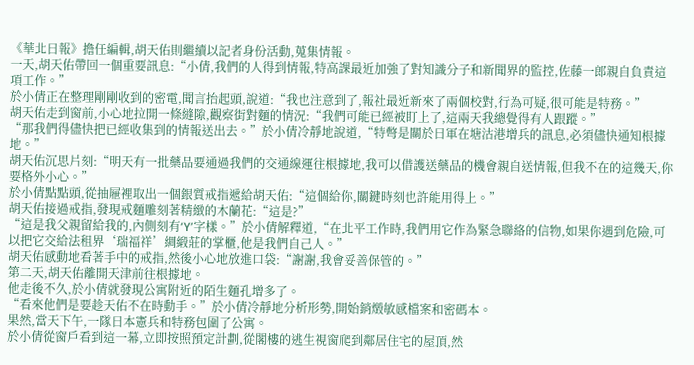《華北日報》擔任編輯,胡天佑則繼續以記者身份活動,蒐集情報。
一天,胡天佑帶回一個重要訊息:“小倩,我們的人得到情報,特高課最近加強了對知識分子和新聞界的監控,佐藤一郎親自負責這項工作。”
於小倩正在整理剛剛收到的密電,聞言抬起頭,說道:“我也注意到了,報社最近新來了兩個校對,行為可疑,很可能是特務。”
胡天佑走到窗前,小心地拉開一條縫隙,觀察街對麵的情況:“我們可能已經被盯上了,這兩天我總覺得有人跟蹤。”
“那我們得儘快把已經收集到的情報送出去。”於小倩冷靜地說道,“特彆是關於日軍在塘沽港增兵的訊息,必須儘快通知根據地。”
胡天佑沉思片刻:“明天有一批藥品要通過我們的交通線運往根據地,我可以借護送藥品的機會親自送情報,但我不在的這幾天,你要格外小心。”
於小倩點點頭,從抽屜裡取出一個銀質戒指遞給胡天佑:“這個給你,關鍵時刻也許能用得上。”
胡天佑接過戒指,發現戒麵雕刻著精緻的木蘭花:“這是?”
“這是我父親留給我的,內側刻有‘Y’字樣。”於小倩解釋道,“在北平工作時,我們用它作為緊急聯絡的信物,如果你遇到危險,可以把它交給法租界‘瑞福祥’綢緞莊的掌櫃,他是我們自己人。”
胡天佑感動地看著手中的戒指,然後小心地放進口袋:“謝謝,我會妥善保管的。”
第二天,胡天佑離開天津前往根據地。
他走後不久,於小倩就發現公寓附近的陌生麵孔增多了。
“看來他們是要趁天佑不在時動手。”於小倩冷靜地分析形勢,開始銷燬敏感檔案和密碼本。
果然,當天下午,一隊日本憲兵和特務包圍了公寓。
於小倩從窗戶看到這一幕,立即按照預定計劃,從閣樓的逃生視窗爬到鄰居住宅的屋頂,然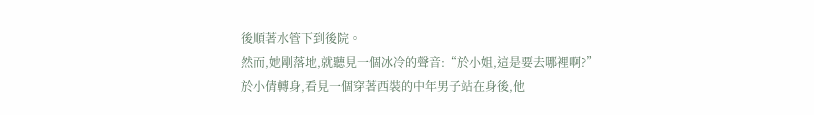後順著水管下到後院。
然而,她剛落地,就聽見一個冰冷的聲音:“於小姐,這是要去哪裡啊?”
於小倩轉身,看見一個穿著西裝的中年男子站在身後,他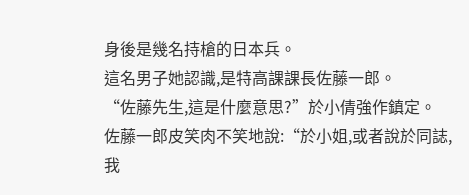身後是幾名持槍的日本兵。
這名男子她認識,是特高課課長佐藤一郎。
“佐藤先生,這是什麼意思?”於小倩強作鎮定。
佐藤一郎皮笑肉不笑地說:“於小姐,或者說於同誌,我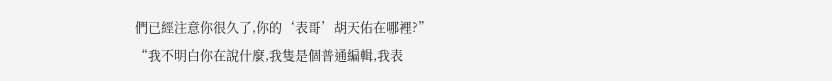們已經注意你很久了,你的‘表哥’胡天佑在哪裡?”
“我不明白你在說什麼,我隻是個普通編輯,我表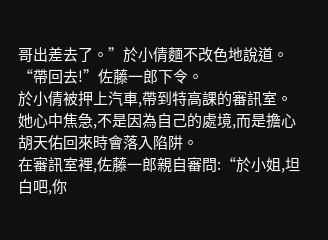哥出差去了。”於小倩麵不改色地說道。
“帶回去!”佐藤一郎下令。
於小倩被押上汽車,帶到特高課的審訊室。
她心中焦急,不是因為自己的處境,而是擔心胡天佑回來時會落入陷阱。
在審訊室裡,佐藤一郎親自審問:“於小姐,坦白吧,你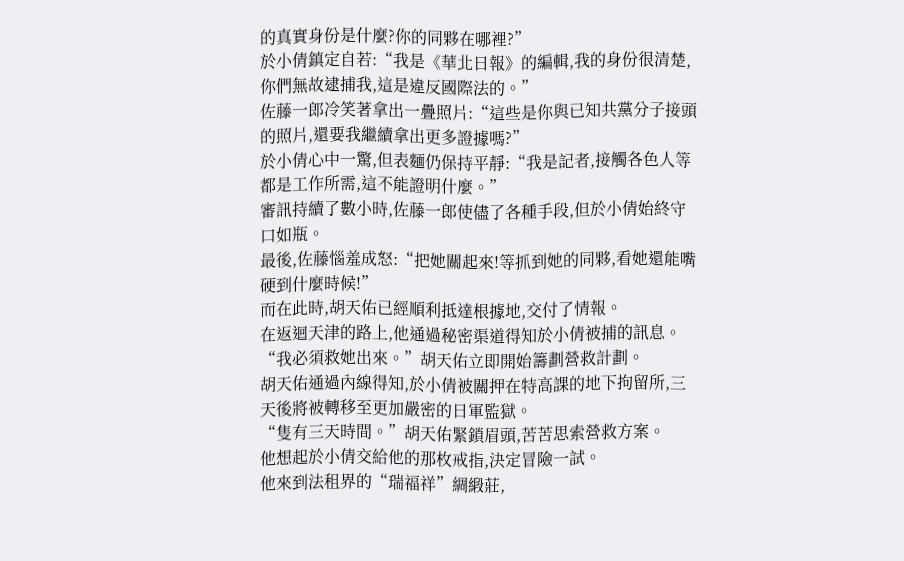的真實身份是什麼?你的同夥在哪裡?”
於小倩鎮定自若:“我是《華北日報》的編輯,我的身份很清楚,你們無故逮捕我,這是違反國際法的。”
佐藤一郎冷笑著拿出一疊照片:“這些是你與已知共黨分子接頭的照片,還要我繼續拿出更多證據嗎?”
於小倩心中一驚,但表麵仍保持平靜:“我是記者,接觸各色人等都是工作所需,這不能證明什麼。”
審訊持續了數小時,佐藤一郎使儘了各種手段,但於小倩始終守口如瓶。
最後,佐藤惱羞成怒:“把她關起來!等抓到她的同夥,看她還能嘴硬到什麼時候!”
而在此時,胡天佑已經順利抵達根據地,交付了情報。
在返迴天津的路上,他通過秘密渠道得知於小倩被捕的訊息。
“我必須救她出來。”胡天佑立即開始籌劃營救計劃。
胡天佑通過內線得知,於小倩被關押在特高課的地下拘留所,三天後將被轉移至更加嚴密的日軍監獄。
“隻有三天時間。”胡天佑緊鎖眉頭,苦苦思索營救方案。
他想起於小倩交給他的那枚戒指,決定冒險一試。
他來到法租界的“瑞福祥”綢緞莊,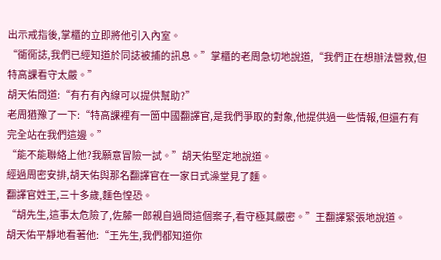出示戒指後,掌櫃的立即將他引入內室。
“衚衕誌,我們已經知道於同誌被捕的訊息。”掌櫃的老周急切地說道,“我們正在想辦法營救,但特高課看守太嚴。”
胡天佑問道:“有冇有內線可以提供幫助?”
老周猶豫了一下:“特高課裡有一箇中國翻譯官,是我們爭取的對象,他提供過一些情報,但還冇有完全站在我們這邊。”
“能不能聯絡上他?我願意冒險一試。”胡天佑堅定地說道。
經過周密安排,胡天佑與那名翻譯官在一家日式澡堂見了麵。
翻譯官姓王,三十多歲,麵色惶恐。
“胡先生,這事太危險了,佐藤一郎親自過問這個案子,看守極其嚴密。”王翻譯緊張地說道。
胡天佑平靜地看著他:“王先生,我們都知道你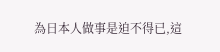為日本人做事是迫不得已,這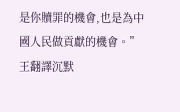是你贖罪的機會,也是為中國人民做貢獻的機會。”
王翻譯沉默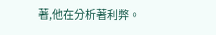著,他在分析著利弊。